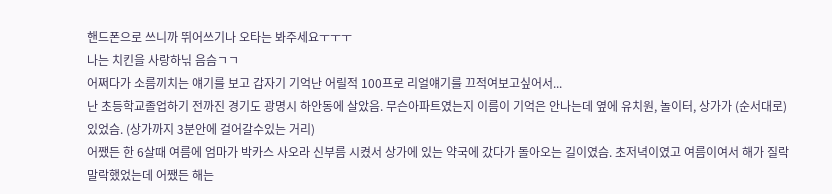핸드폰으로 쓰니까 뛰어쓰기나 오타는 봐주세요ㅜㅜㅜ
나는 치킨을 사랑하닊 음슴ㄱㄱ
어쩌다가 소름끼치는 얘기를 보고 갑자기 기억난 어릴적 100프로 리얼얘기를 끄적여보고싶어서...
난 초등학교졸업하기 전까진 경기도 광명시 하안동에 살았음. 무슨아파트였는지 이름이 기억은 안나는데 옆에 유치원, 놀이터, 상가가 (순서대로) 있었슴. (상가까지 3분안에 걸어갈수있는 거리)
어쨌든 한 6살때 여름에 엄마가 박카스 사오라 신부름 시켰서 상가에 있는 약국에 갔다가 돌아오는 길이였슴. 초저녁이였고 여름이여서 해가 질락말락했었는데 어쨌든 해는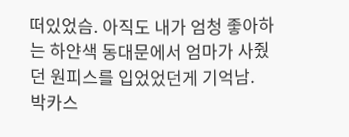떠있었슴. 아직도 내가 엄청 좋아하는 하얀색 동대문에서 엄마가 사줬던 원피스를 입었었던게 기억남.
박카스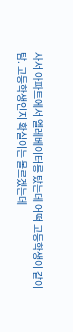사서 아파트에서 엘레베이터릉 탔는데 어떡 고등학생이 같이탐. 고등학생인지 확실이는 몰르겠는데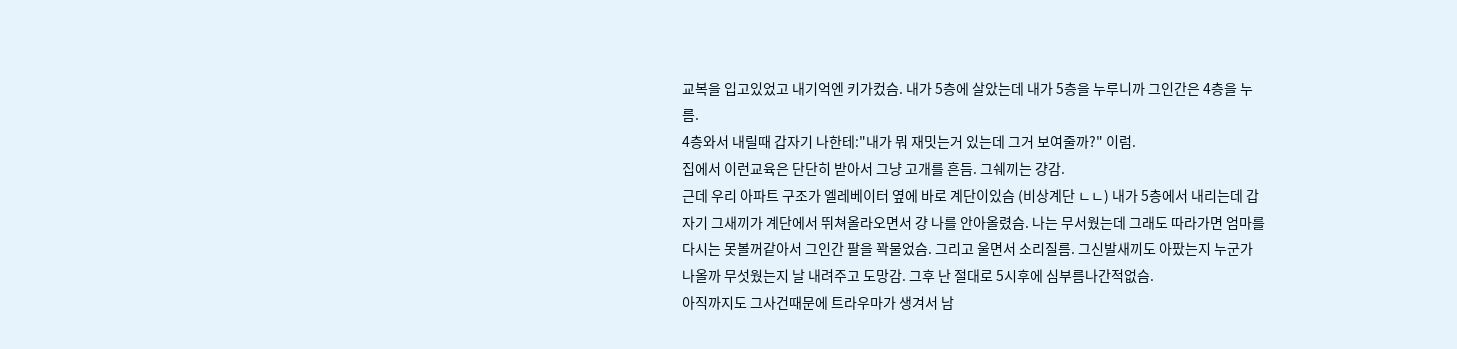교복을 입고있었고 내기억엔 키가컸슴. 내가 5층에 살았는데 내가 5층을 누루니까 그인간은 4층을 누름.
4층와서 내릴때 갑자기 나한테:"내가 뭐 재밋는거 있는데 그거 보여줄까?" 이럼.
집에서 이런교육은 단단히 받아서 그냥 고개를 흔듬. 그쉐끼는 걍감.
근데 우리 아파트 구조가 엘레베이터 옆에 바로 계단이있슴 (비상계단 ㄴㄴ) 내가 5층에서 내리는데 갑자기 그새끼가 계단에서 뛰쳐올라오면서 걍 나를 안아올렸슴. 나는 무서웠는데 그래도 따라가면 엄마를 다시는 못볼꺼같아서 그인간 팔을 꽉물었슴. 그리고 울면서 소리질름. 그신발새끼도 아팠는지 누군가 나올까 무섯웠는지 날 내려주고 도망감. 그후 난 절대로 5시후에 심부름나간적없슴.
아직까지도 그사건때문에 트라우마가 생겨서 남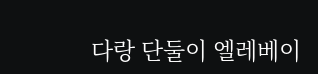다랑 단둘이 엘레베이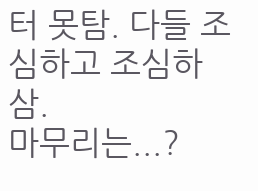터 못탐. 다들 조심하고 조심하삼.
마무리는...?